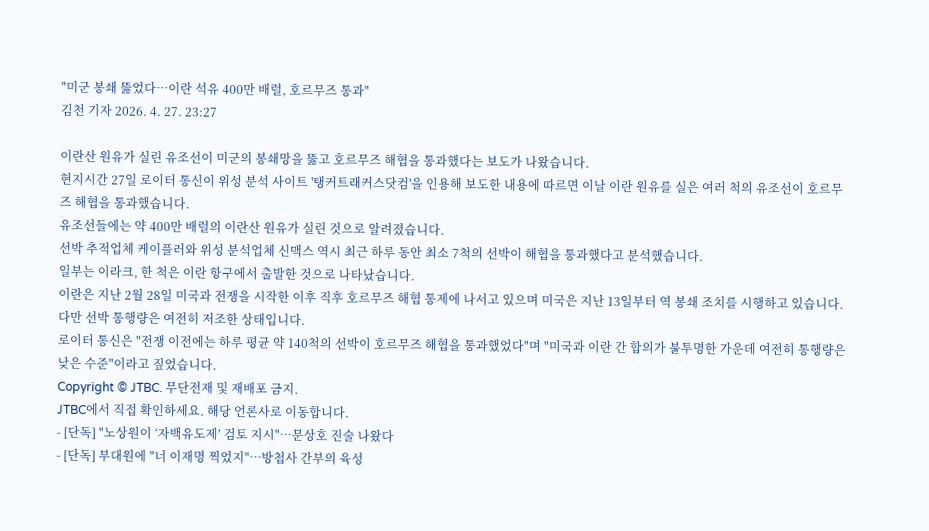"미군 봉쇄 뚫었다…이란 석유 400만 배럴, 호르무즈 통과"
김천 기자 2026. 4. 27. 23:27

이란산 원유가 실린 유조선이 미군의 봉쇄망을 뚫고 호르무즈 해협을 통과했다는 보도가 나왔습니다.
현지시간 27일 로이터 통신이 위성 분석 사이트 '탱커트래커스닷컴'을 인용해 보도한 내용에 따르면 이날 이란 원유를 실은 여러 척의 유조선이 호르무즈 해협을 통과했습니다.
유조선들에는 약 400만 배럴의 이란산 원유가 실린 것으로 알려졌습니다.
선박 추적업체 케이플러와 위성 분석업체 신맥스 역시 최근 하루 동안 최소 7척의 선박이 해협을 통과했다고 분석했습니다.
일부는 이라크, 한 척은 이란 항구에서 출발한 것으로 나타났습니다.
이란은 지난 2월 28일 미국과 전쟁을 시작한 이후 직후 호르무즈 해협 통제에 나서고 있으며 미국은 지난 13일부터 역 봉쇄 조치를 시행하고 있습니다.
다만 선박 통행량은 여전히 저조한 상태입니다.
로이터 통신은 "전쟁 이전에는 하루 평균 약 140척의 선박이 호르무즈 해협을 통과했었다"며 "미국과 이란 간 합의가 불투명한 가운데 여전히 통행량은 낮은 수준"이라고 짚었습니다.
Copyright © JTBC. 무단전재 및 재배포 금지.
JTBC에서 직접 확인하세요. 해당 언론사로 이동합니다.
- [단독] "노상원이 ‘자백유도제’ 검토 지시"…문상호 진술 나왔다
- [단독] 부대원에 "너 이재명 찍었지"…방첩사 간부의 육성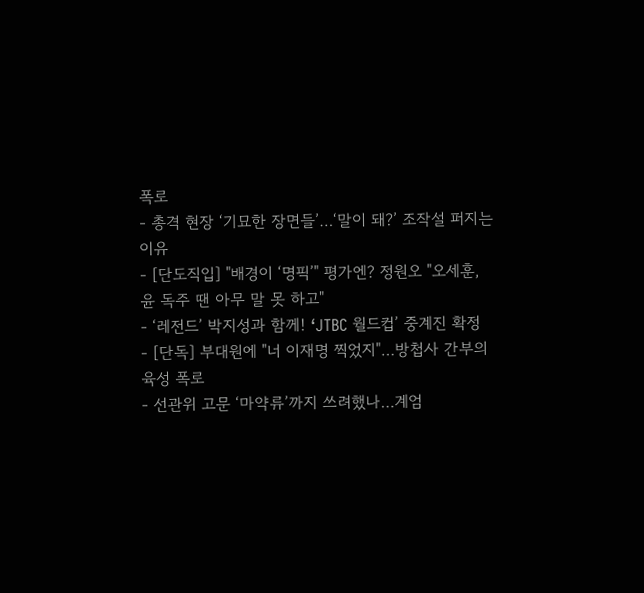폭로
- 총격 현장 ‘기묘한 장면들’…‘말이 돼?’ 조작설 퍼지는 이유
- [단도직입] "배경이 ‘명픽’" 평가엔? 정원오 "오세훈, 윤 독주 땐 아무 말 못 하고"
- ‘레전드’ 박지성과 함께! ‘JTBC 월드컵’ 중계진 확정
- [단독] 부대원에 "너 이재명 찍었지"…방첩사 간부의 육성 폭로
- 선관위 고문 ‘마약류’까지 쓰려했나…계엄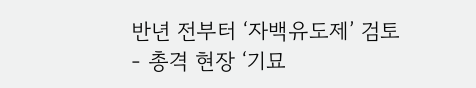반년 전부터 ‘자백유도제’ 검토
- 총격 현장 ‘기묘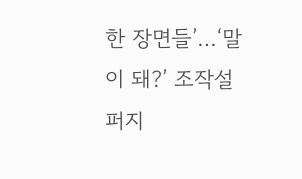한 장면들’…‘말이 돼?’ 조작설 퍼지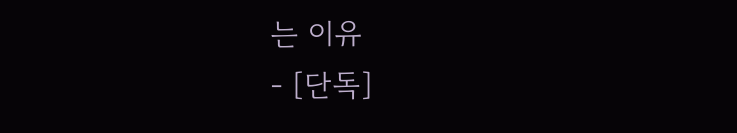는 이유
- [단독]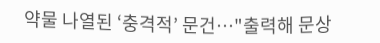약물 나열된 ‘충격적’ 문건…"출력해 문상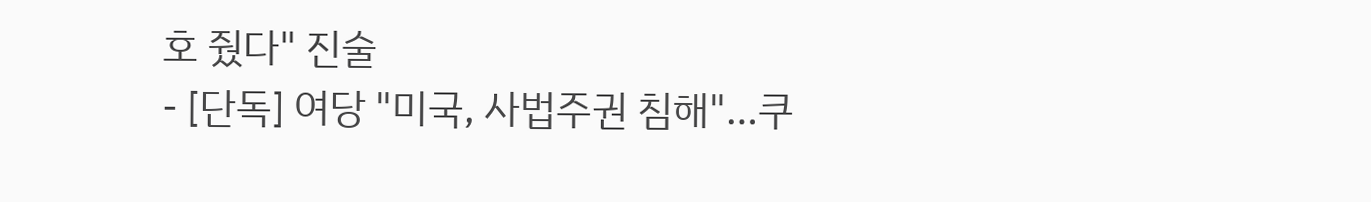호 줬다" 진술
- [단독] 여당 "미국, 사법주권 침해"…쿠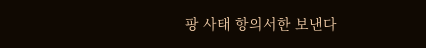팡 사태 항의서한 보낸다